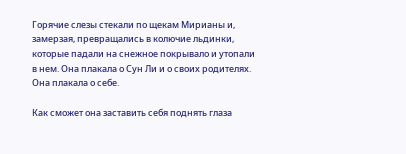Горячие слезы стекали по щекам Мирианы и, замерзая, превращались в колючие льдинки, которые падали на снежное покрывало и утопали в нем. Она плакала о Сун Ли и о своих родителях. Она плакала о себе.

Как сможет она заставить себя поднять глаза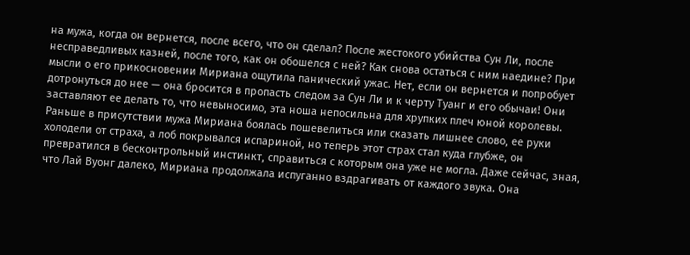на мужа, когда он вернется, после всего, что он сделал? После жестокого убийства Сун Ли, после несправедливых казней, после того, как он обошелся с ней? Как снова остаться с ним наедине? При мысли о его прикосновении Мириана ощутила панический ужас. Нет, если он вернется и попробует дотронуться до нее — она бросится в пропасть следом за Сун Ли и к черту Туанг и его обычаи! Они заставляют ее делать то, что невыносимо, эта ноша непосильна для хрупких плеч юной королевы. Раньше в присутствии мужа Мириана боялась пошевелиться или сказать лишнее слово, ее руки холодели от страха, а лоб покрывался испариной, но теперь этот страх стал куда глубже, он превратился в бесконтрольный инстинкт, справиться с которым она уже не могла. Даже сейчас, зная, что Лай Вуонг далеко, Мириана продолжала испуганно вздрагивать от каждого звука. Она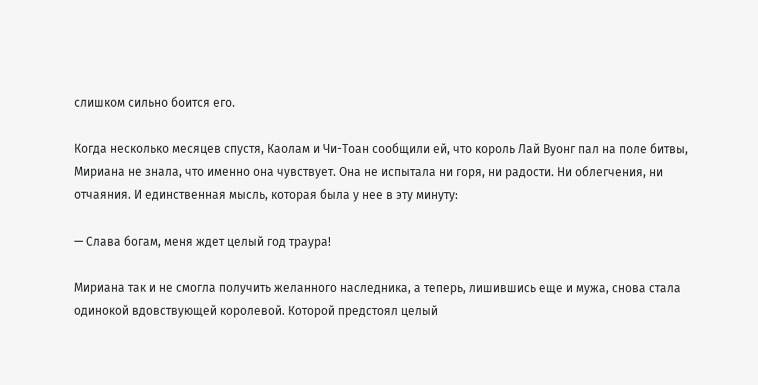слишком сильно боится его.

Когда несколько месяцев спустя, Каолам и Чи-Тоан сообщили ей, что король Лай Вуонг пал на поле битвы, Мириана не знала, что именно она чувствует. Она не испытала ни горя, ни радости. Ни облегчения, ни отчаяния. И единственная мысль, которая была у нее в эту минуту:

— Слава богам, меня ждет целый год траура!

Мириана так и не смогла получить желанного наследника, а теперь, лишившись еще и мужа, снова стала одинокой вдовствующей королевой. Которой предстоял целый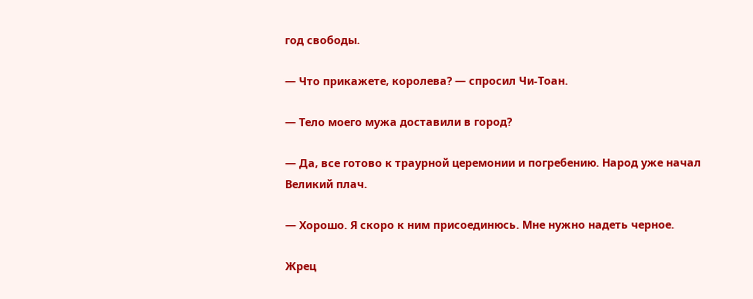год свободы.

— Что прикажете, королева? — спросил Чи-Тоан.

— Тело моего мужа доставили в город?

— Да, все готово к траурной церемонии и погребению. Народ уже начал Великий плач.

— Хорошо. Я скоро к ним присоединюсь. Мне нужно надеть черное.

Жрец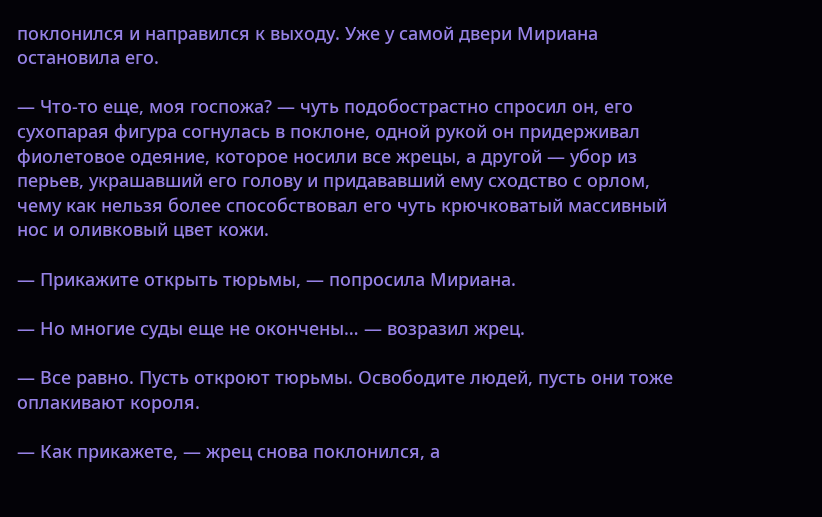поклонился и направился к выходу. Уже у самой двери Мириана остановила его.

— Что-то еще, моя госпожа? — чуть подобострастно спросил он, его сухопарая фигура согнулась в поклоне, одной рукой он придерживал фиолетовое одеяние, которое носили все жрецы, а другой — убор из перьев, украшавший его голову и придававший ему сходство с орлом, чему как нельзя более способствовал его чуть крючковатый массивный нос и оливковый цвет кожи.

— Прикажите открыть тюрьмы, — попросила Мириана.

— Но многие суды еще не окончены… — возразил жрец.

— Все равно. Пусть откроют тюрьмы. Освободите людей, пусть они тоже оплакивают короля.

— Как прикажете, — жрец снова поклонился, а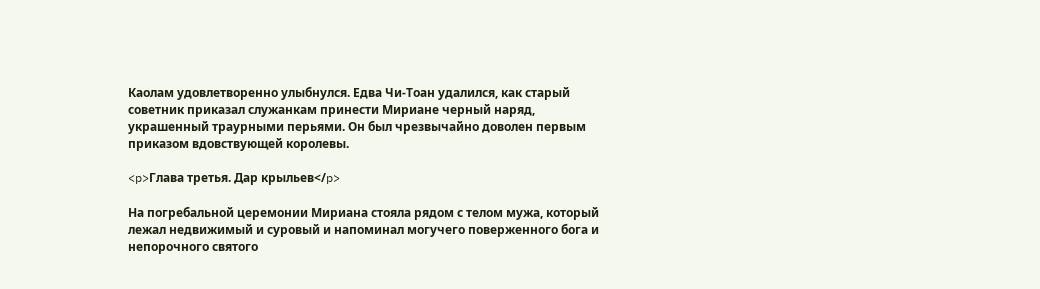Каолам удовлетворенно улыбнулся. Едва Чи-Тоан удалился, как старый советник приказал служанкам принести Мириане черный наряд, украшенный траурными перьями. Он был чрезвычайно доволен первым приказом вдовствующей королевы.

<p>Глава третья. Дар крыльев</p>

На погребальной церемонии Мириана стояла рядом с телом мужа, который лежал недвижимый и суровый и напоминал могучего поверженного бога и непорочного святого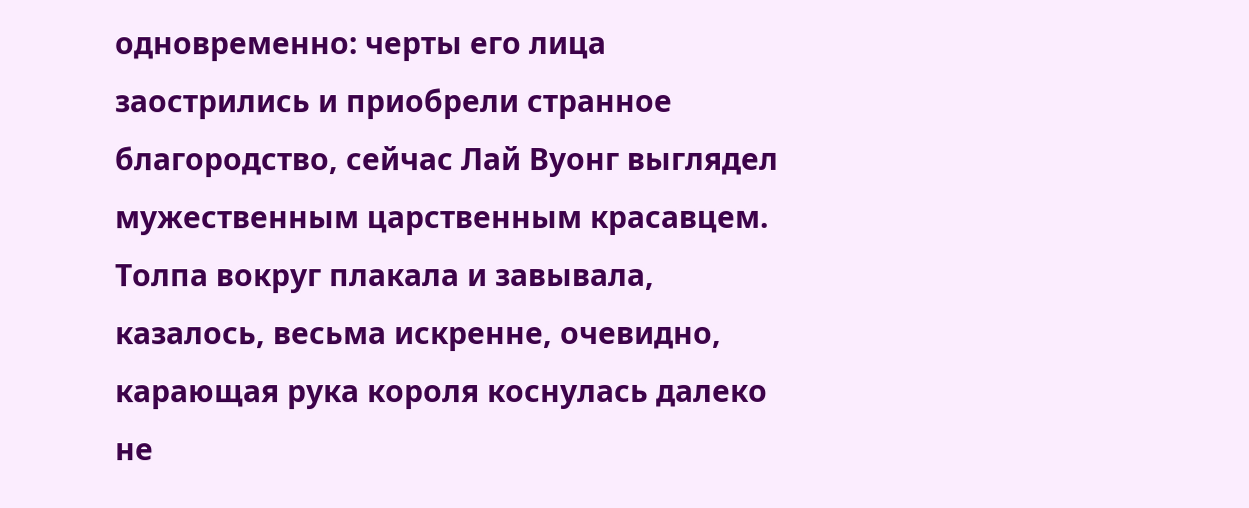одновременно: черты его лица заострились и приобрели странное благородство, сейчас Лай Вуонг выглядел мужественным царственным красавцем. Толпа вокруг плакала и завывала, казалось, весьма искренне, очевидно, карающая рука короля коснулась далеко не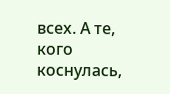всех. А те, кого коснулась,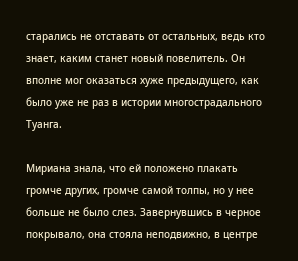старались не отставать от остальных, ведь кто знает, каким станет новый повелитель. Он вполне мог оказаться хуже предыдущего, как было уже не раз в истории многострадального Туанга.

Мириана знала, что ей положено плакать громче других, громче самой толпы, но у нее больше не было слез. Завернувшись в черное покрывало, она стояла неподвижно, в центре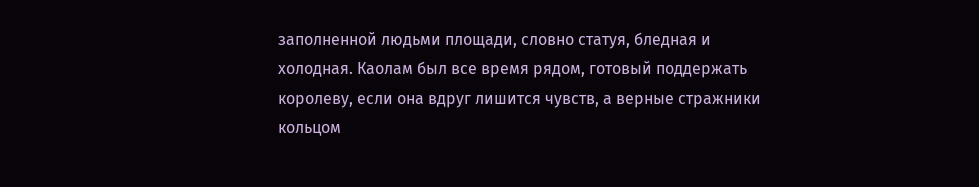заполненной людьми площади, словно статуя, бледная и холодная. Каолам был все время рядом, готовый поддержать королеву, если она вдруг лишится чувств, а верные стражники кольцом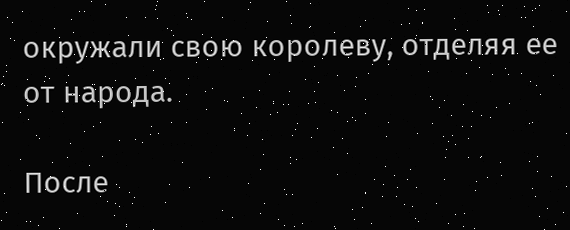окружали свою королеву, отделяя ее от народа.

После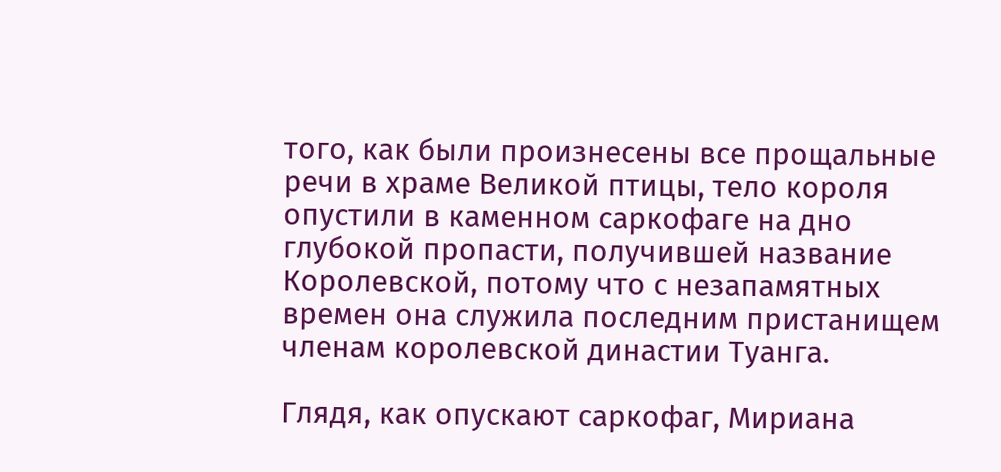того, как были произнесены все прощальные речи в храме Великой птицы, тело короля опустили в каменном саркофаге на дно глубокой пропасти, получившей название Королевской, потому что с незапамятных времен она служила последним пристанищем членам королевской династии Туанга.

Глядя, как опускают саркофаг, Мириана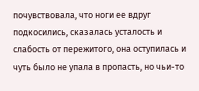почувствовала, что ноги ее вдруг подкосились, сказалась усталость и слабость от пережитого, она оступилась и чуть было не упала в пропасть, но чьи-то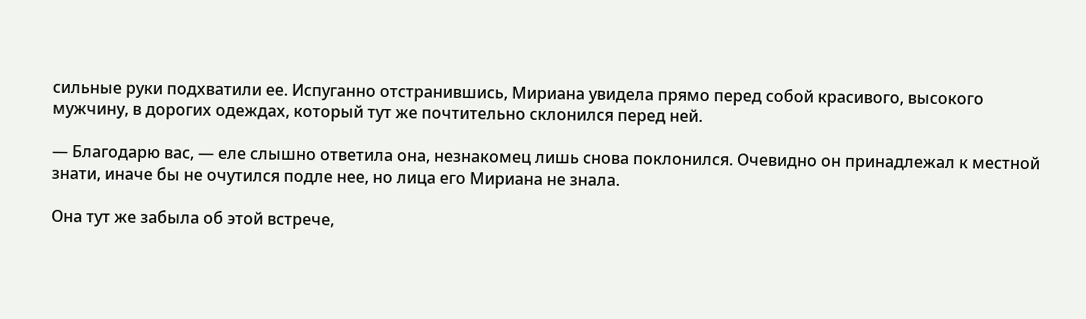сильные руки подхватили ее. Испуганно отстранившись, Мириана увидела прямо перед собой красивого, высокого мужчину, в дорогих одеждах, который тут же почтительно склонился перед ней.

— Благодарю вас, — еле слышно ответила она, незнакомец лишь снова поклонился. Очевидно он принадлежал к местной знати, иначе бы не очутился подле нее, но лица его Мириана не знала.

Она тут же забыла об этой встрече,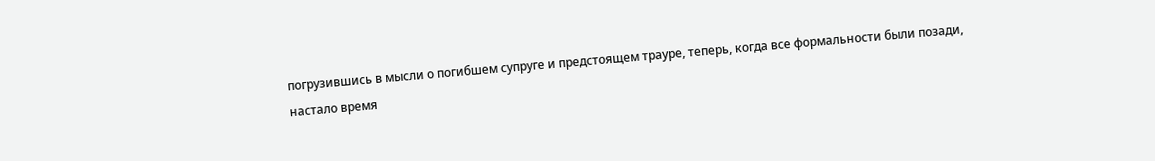погрузившись в мысли о погибшем супруге и предстоящем трауре, теперь, когда все формальности были позади, настало время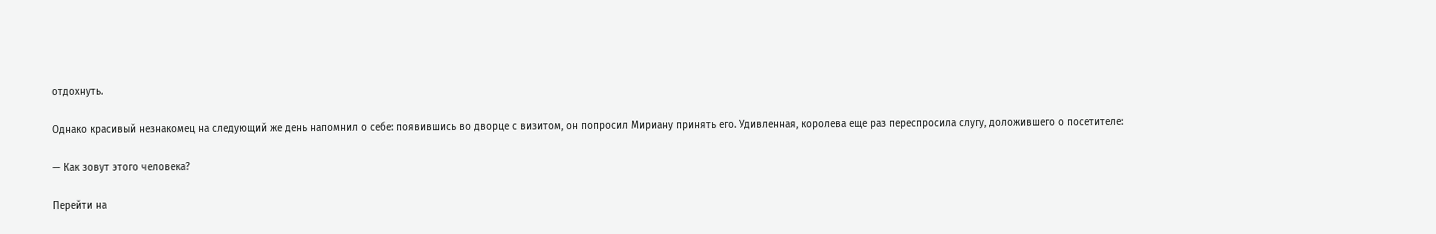отдохнуть.

Однако красивый незнакомец на следующий же день напомнил о себе: появившись во дворце с визитом, он попросил Мириану принять его. Удивленная, королева еще раз переспросила слугу, доложившего о посетителе:

— Как зовут этого человека?

Перейти на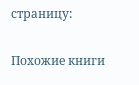страницу:

Похожие книги